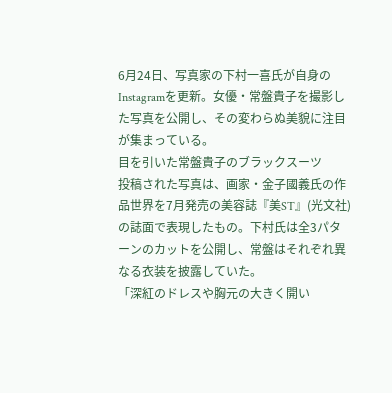6月24日、写真家の下村一喜氏が自身のInstagramを更新。女優・常盤貴子を撮影した写真を公開し、その変わらぬ美貌に注目が集まっている。
目を引いた常盤貴子のブラックスーツ
投稿された写真は、画家・金子國義氏の作品世界を7月発売の美容誌『美ST』(光文社)の誌面で表現したもの。下村氏は全3パターンのカットを公開し、常盤はそれぞれ異なる衣装を披露していた。
「深紅のドレスや胸元の大きく開い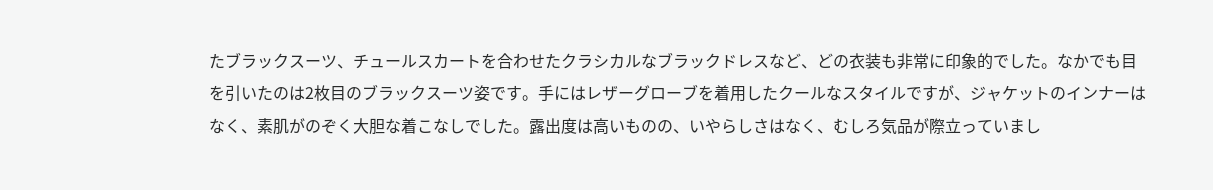たブラックスーツ、チュールスカートを合わせたクラシカルなブラックドレスなど、どの衣装も非常に印象的でした。なかでも目を引いたのは2枚目のブラックスーツ姿です。手にはレザーグローブを着用したクールなスタイルですが、ジャケットのインナーはなく、素肌がのぞく大胆な着こなしでした。露出度は高いものの、いやらしさはなく、むしろ気品が際立っていまし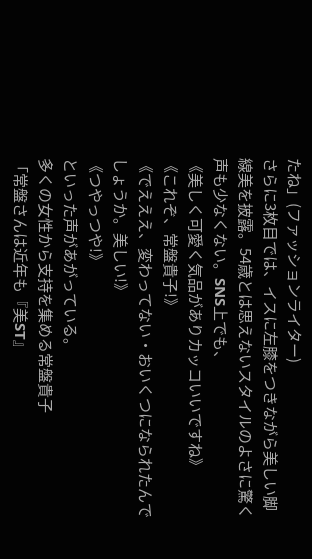たね」(ファッションライター)
さらに3枚目では、イスに左膝をつきながら美しい脚線美を披露。54歳とは思えないスタイルのよさに驚く声も少なくない。SNS上でも、
《美しく可愛く気品がありカッコいいですね》
《これぞ、常盤貴子!》
《でえええ、変わってない・おいくつになられたんでしょうか。美しい!》
《つやっつや!》
といった声があがっている。
多くの女性から支持を集める常盤貴子
「常盤さんは近年も『美ST』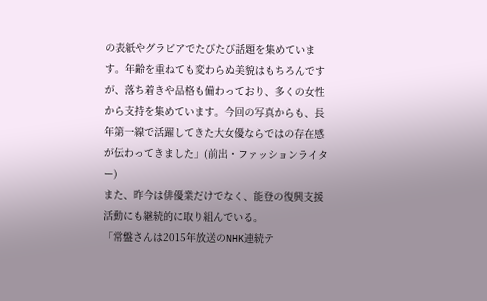の表紙やグラビアでたびたび話題を集めています。年齢を重ねても変わらぬ美貌はもちろんですが、落ち着きや品格も備わっており、多くの女性から支持を集めています。今回の写真からも、長年第一線で活躍してきた大女優ならではの存在感が伝わってきました」(前出・ファッションライター)
また、昨今は俳優業だけでなく、能登の復興支援活動にも継続的に取り組んでいる。
「常盤さんは2015年放送のNHK連続テ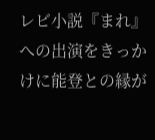レビ小説『まれ』への出演をきっかけに能登との縁が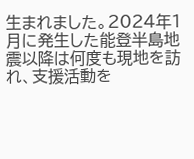生まれました。2024年1月に発生した能登半島地震以降は何度も現地を訪れ、支援活動を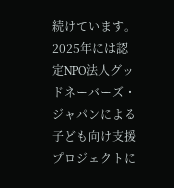続けています。2025年には認定NPO法人グッドネーバーズ・ジャパンによる子ども向け支援プロジェクトに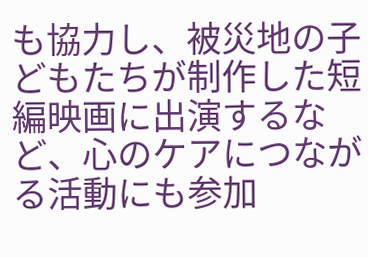も協力し、被災地の子どもたちが制作した短編映画に出演するなど、心のケアにつながる活動にも参加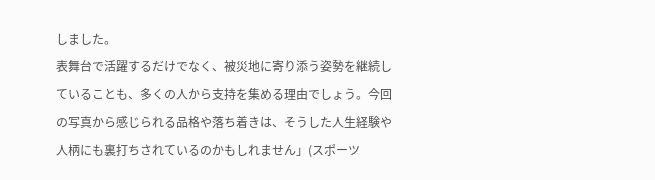しました。
表舞台で活躍するだけでなく、被災地に寄り添う姿勢を継続していることも、多くの人から支持を集める理由でしょう。今回の写真から感じられる品格や落ち着きは、そうした人生経験や人柄にも裏打ちされているのかもしれません」(スポーツ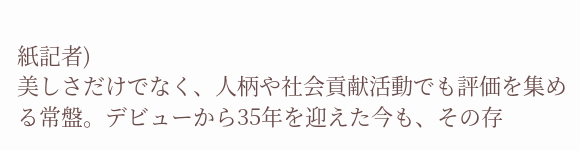紙記者)
美しさだけでなく、人柄や社会貢献活動でも評価を集める常盤。デビューから35年を迎えた今も、その存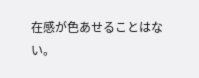在感が色あせることはない。